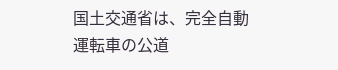国土交通省は、完全自動運転車の公道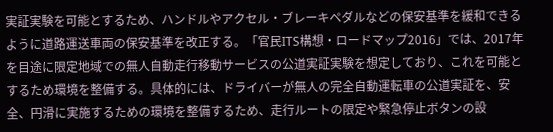実証実験を可能とするため、ハンドルやアクセル・ブレーキペダルなどの保安基準を緩和できるように道路運送車両の保安基準を改正する。「官民ITS構想・ロードマップ2016」では、2017年を目途に限定地域での無人自動走行移動サービスの公道実証実験を想定しており、これを可能とするため環境を整備する。具体的には、ドライバーが無人の完全自動運転車の公道実証を、安全、円滑に実施するための環境を整備するため、走行ルートの限定や緊急停止ボタンの設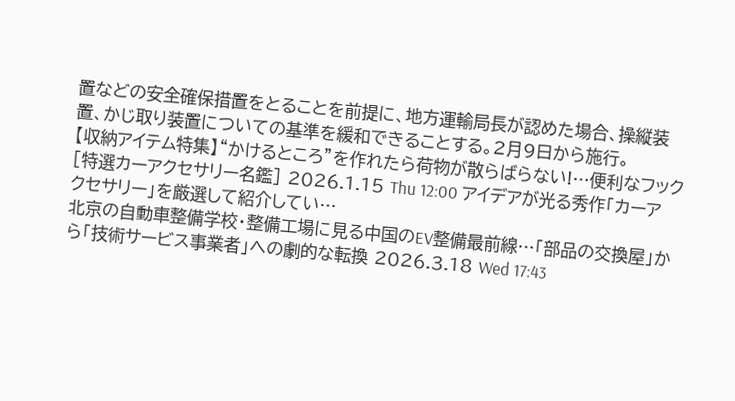置などの安全確保措置をとることを前提に、地方運輸局長が認めた場合、操縦装置、かじ取り装置についての基準を緩和できることする。2月9日から施行。
【収納アイテム特集】“かけるところ”を作れたら荷物が散らばらない!…便利なフック[特選カーアクセサリー名鑑] 2026.1.15 Thu 12:00 アイデアが光る秀作「カーアクセサリー」を厳選して紹介してい…
北京の自動車整備学校・整備工場に見る中国のEV整備最前線…「部品の交換屋」から「技術サービス事業者」への劇的な転換 2026.3.18 Wed 17:43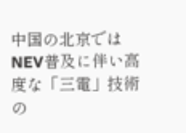中国の北京ではNEV普及に伴い高度な「三電」技術の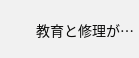教育と修理が…